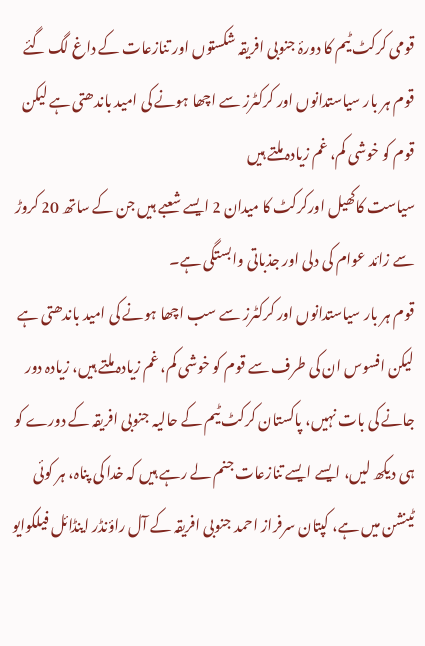قومی کرکٹ ٹیم کا دورۂ جنوبی افریقہ شکستوں اور تنازعات کے داغ لگ گئے
قوم ہر بار سیاستدانوں اور کرکٹرز سے اچھا ہونے کی امید باندھتی ہے لیکن قوم کو خوشی کم، غم زیادہ ملتے ہیں
سیاست کاکھیل اورکرکٹ کا میدان 2 ایسے شعبے ہیں جن کے ساتھ 20 کروڑ سے زائد عوام کی دلی اور جذباتی وابستگی ہے۔
قوم ہر بار سیاستدانوں اور کرکٹرز سے سب اچھا ہونے کی امید باندھتی ہے لیکن افسوس ان کی طرف سے قوم کو خوشی کم، غم زیادہ ملتے ہیں، زیادہ دور جانے کی بات نہیں، پاکستان کرکٹ ٹیم کے حالیہ جنوبی افریقہ کے دورے کو ہی دیکھ لیں، ایسے ایسے تنازعات جنم لے رہے ہیں کہ خدا کی پناہ، ہر کوئی ٹینشن میں ہے، کپتان سرفراز احمد جنوبی افریقہ کے آل راؤنڈر اینڈائل فیلکوایو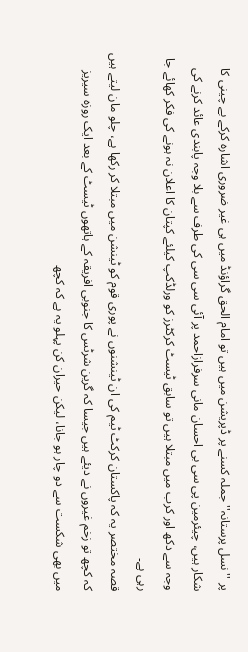پر ''نسل پرستانہ'' جملہ کسنے پر ڈپریشن میں ہیں تو امام الحق گراؤنڈ میں ہی غیر ضروری اشارہ کرکے بے چینی کا شکار ہیں، چیئرمین پی سی بی احسان مانی سرفرازاحمد پر آئی سی سی کی طرف سے بلا وجہ پابندی عائد کرنے کی وجہ سے دکھ اور کرب میں مبتلا ہیں تو سابق ٹیسٹ کرکٹرز کو ورلڈکپ کیلئے کپتان کا اعلان نہ ہونے کی فکر کھائے جا رہی ہے۔
قصہ مختصر یہ کہ پاکستان کرکٹ ٹیم کی ان ٹینشنوں نے پوری قوم کو ٹینشن میں مبتلا کر رکھا ہے، چلو مان لیتے ہیں کہ کچھ تو زخم غیروں نے دیئے ہیں جیسا کہ گرین شرٹس کا جنوبی افریقہ کے ہاتھوں ٹیسٹ کے بعد ایک روزہ سیریز میں بھی شکست سے دو چار ہو جانا، لیکن حیران کن پہلو یہ ہے کہ کچھ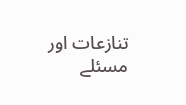تنازعات اور مسئلے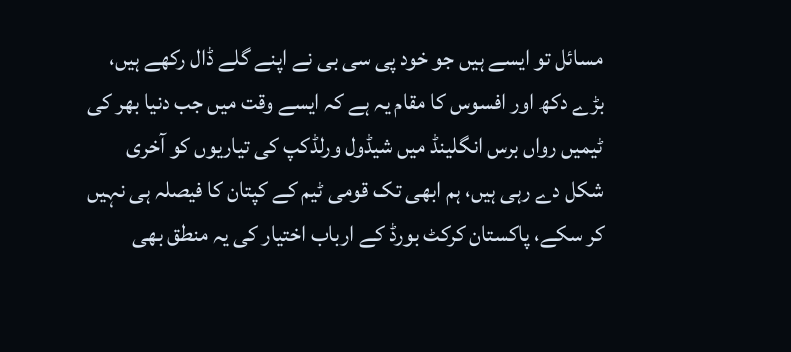مسائل تو ایسے ہیں جو خود پی سی بی نے اپنے گلے ڈال رکھے ہیں، بڑے دکھ اور افسوس کا مقام یہ ہے کہ ایسے وقت میں جب دنیا بھر کی ٹیمیں رواں برس انگلینڈ میں شیڈول ورلڈکپ کی تیاریوں کو آخری شکل دے رہی ہیں، ہم ابھی تک قومی ٹیم کے کپتان کا فیصلہ ہی نہیں کر سکے، پاکستان کرکٹ بورڈ کے ارباب اختیار کی یہ منطق بھی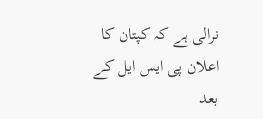نرالی ہے کہ کپتان کا اعلان پی ایس ایل کے بعد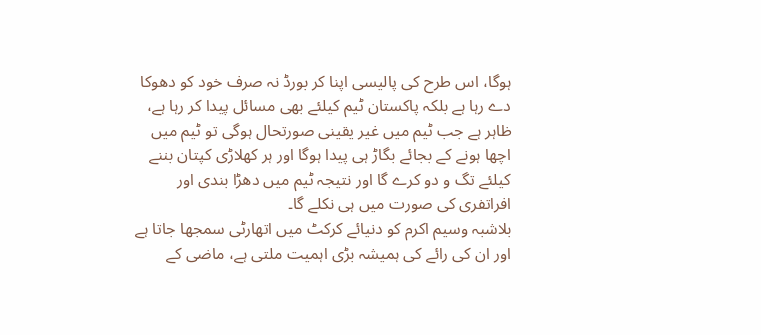ہوگا، اس طرح کی پالیسی اپنا کر بورڈ نہ صرف خود کو دھوکا دے رہا ہے بلکہ پاکستان ٹیم کیلئے بھی مسائل پیدا کر رہا ہے، ظاہر ہے جب ٹیم میں غیر یقینی صورتحال ہوگی تو ٹیم میں اچھا ہونے کے بجائے بگاڑ ہی پیدا ہوگا اور ہر کھلاڑی کپتان بننے کیلئے تگ و دو کرے گا اور نتیجہ ٹیم میں دھڑا بندی اور افراتفری کی صورت میں ہی نکلے گا۔
بلاشبہ وسیم اکرم کو دنیائے کرکٹ میں اتھارٹی سمجھا جاتا ہے اور ان کی رائے کی ہمیشہ بڑی اہمیت ملتی ہے، ماضی کے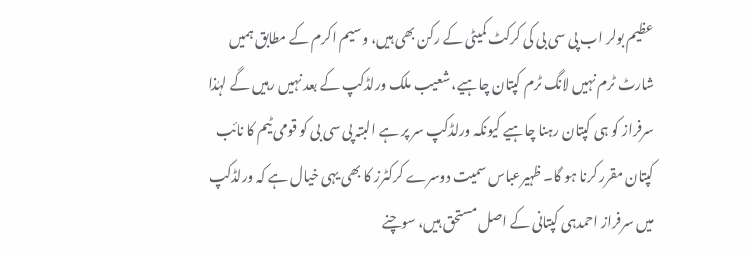عظیم بولر اب پی سی بی کی کرکٹ کمیٹی کے رکن بھی ہیں، وسیم اکرم کے مطابق ہمیں شارٹ ٹرم نہیں لانگ ٹرم کپتان چاہیے، شعیب ملک ورلڈکپ کے بعد نہیں رہیں گے لہٰذا سرفراز کو ہی کپتان رہنا چاہیے کیونکہ ورلڈکپ سر پر ہے البتہ پی سی بی کو قومی ٹیم کا نائب کپتان مقرر کرنا ہو گا۔ ظہیرعباس سمیت دوسرے کرکٹرز کا بھی یہی خیال ہے کہ ورلڈکپ میں سرفراز احمدہی کپتانی کے اصل مستحق ہیں، سوچنے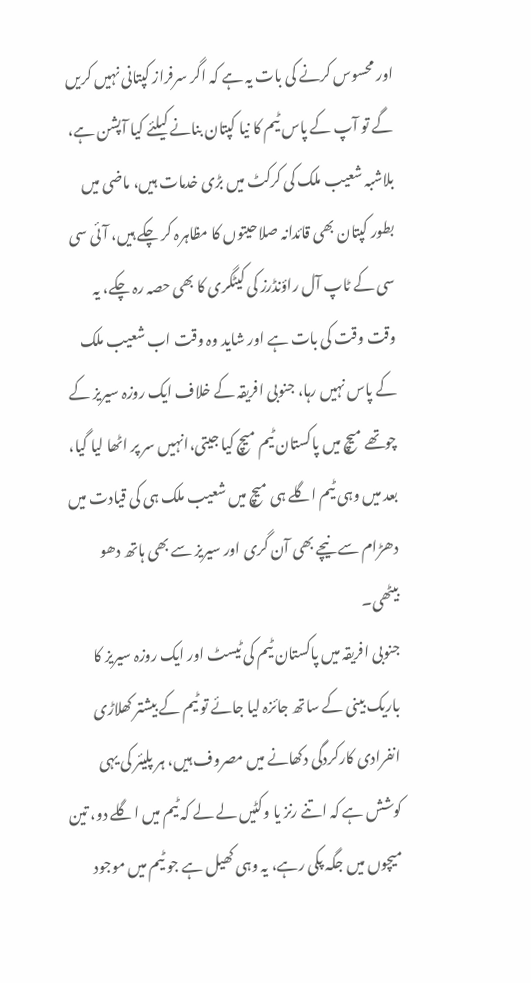اور محسوس کرنے کی بات یہ ہے کہ اگر سرفراز کپتانی نہیں کریں گے تو آپ کے پاس ٹیم کا نیا کپتان بنانے کیلئے کیا آپشن ہے، بلاشبہ شعیب ملک کی کرکٹ میں بڑی خدمات ہیں، ماضی میں بطور کپتان بھی قائدانہ صلاحیتوں کا مظاہرہ کر چکے ہیں، آئی سی سی کے ٹاپ آل راؤنڈرز کی کیٹگری کا بھی حصہ رہ چکے، یہ وقت وقت کی بات ہے اور شاید وہ وقت اب شعیب ملک کے پاس نہیں رہا، جنوبی افریقہ کے خلاف ایک روزہ سیریز کے چوتھے میچ میں پاکستان ٹیم میچ کیا جیتی،انہیں سر پر اٹھا لیا گیا، بعد میں وہی ٹیم اگلے ہی میچ میں شعیب ملک ہی کی قیادت میں دھڑام سے نیچے بھی آن گری اور سیریز سے بھی ہاتھ دھو بیٹھی۔
جنوبی افریقہ میں پاکستان ٹیم کی ٹیسٹ اور ایک روزہ سیریز کا باریک بینی کے ساتھ جائزہ لیا جائے تو ٹیم کے بیشتر کھلاڑی انفرادی کارکردگی دکھانے میں مصروف ہیں، ہر پلیئر کی یہی کوشش ہے کہ اتنے رنز یا وکٹیں لے لے کہ ٹیم میں اگلے دو، تین میچوں میں جگہ پکی رہے، یہ وہی کھیل ہے جو ٹیم میں موجود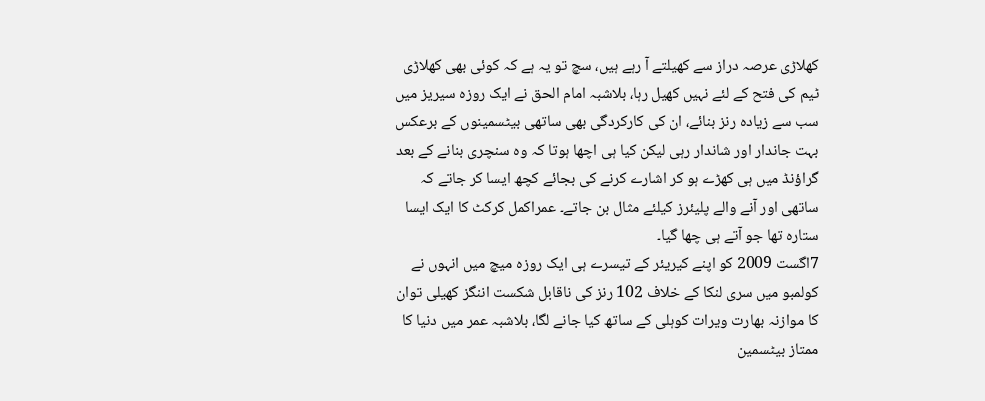کھلاڑی عرصہ دراز سے کھیلتے آ رہے ہیں، سچ تو یہ ہے کہ کوئی بھی کھلاڑی ٹیم کی فتح کے لئے نہیں کھیل رہا، بلاشبہ امام الحق نے ایک روزہ سیریز میں سب سے زیادہ رنز بنائے، ان کی کارکردگی بھی ساتھی بیٹسمینوں کے برعکس بہت جاندار اور شاندار رہی لیکن کیا ہی اچھا ہوتا کہ وہ سنچری بنانے کے بعد گراؤنڈ میں ہی کھڑے ہو کر اشارے کرنے کی بجائے کچھ ایسا کر جاتے کہ ساتھی اور آنے والے پلیئرز کیلئے مثال بن جاتے۔ عمراکمل کرکٹ کا ایک ایسا ستارہ تھا جو آتے ہی چھا گیا۔
7اگست 2009 کو اپنے کیریئر کے تیسرے ہی ایک روزہ میچ میں انہوں نے کولمبو میں سری لنکا کے خلاف 102 رنز کی ناقابل شکست اننگز کھیلی توان کا موازنہ بھارت ویرات کوہلی کے ساتھ کیا جانے لگا، بلاشبہ عمر میں دنیا کا ممتاز بیٹسمین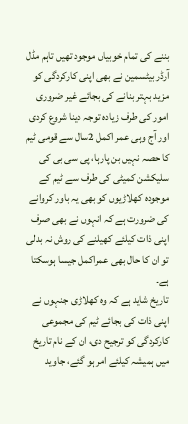بننے کی تمام خوبیاں موجود تھیں تاہم مڈل آرڈر بیٹسمین نے بھی اپنی کارکردگی کو مزید بہتر بنانے کی بجائے غیر ضروری امور کی طرف زیادہ توجہ دینا شروع کردی اور آج وہی عمر اکمل 2سال سے قومی ٹیم کا حصہ نہیں بن پارہا، پی سی بی کی سلیکشن کمیٹی کی طرف سے ٹیم کے موجودہ کھلاڑیوں کو بھی یہ باور کروانے کی ضرورت ہے کہ انہوں نے بھی صرف اپنی ذات کیلئے کھیلنے کی روش نہ بدلی تو ان کا حال بھی عمراکمل جیسا ہوسکتا ہے۔
تاریخ شاید ہے کہ وہ کھلاڑی جنہوں نے اپنی ذات کی بجائے ٹیم کی مجموعی کارکردگی کو ترجیح دی، ان کے نام تاریخ میں ہمیشہ کیلئے امر ہو گئے، جاوید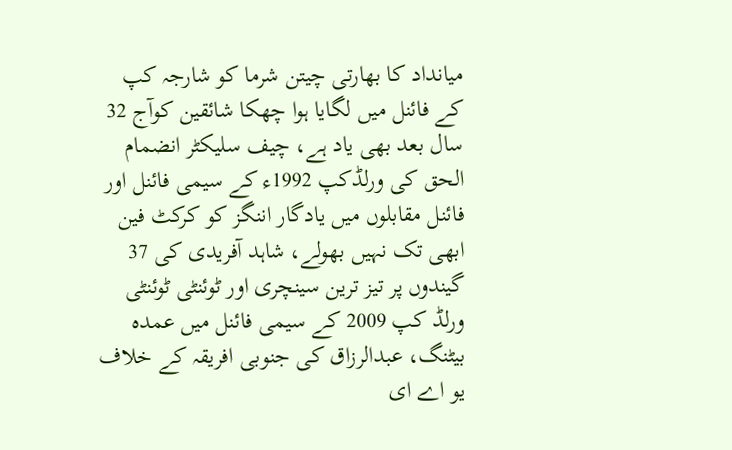میانداد کا بھارتی چیتن شرما کو شارجہ کپ کے فائنل میں لگایا ہوا چھکا شائقین کوآج 32 سال بعد بھی یاد ہے، چیف سلیکٹر انضمام الحق کی ورلڈکپ 1992ء کے سیمی فائنل اور فائنل مقابلوں میں یادگار اننگز کو کرکٹ فین ابھی تک نہیں بھولے، شاہد آفریدی کی 37 گیندوں پر تیز ترین سینچری اور ٹوئنٹی ٹوئنٹی ورلڈ کپ 2009 کے سیمی فائنل میں عمدہ بیٹنگ، عبدالرزاق کی جنوبی افریقہ کے خلاف یو اے ای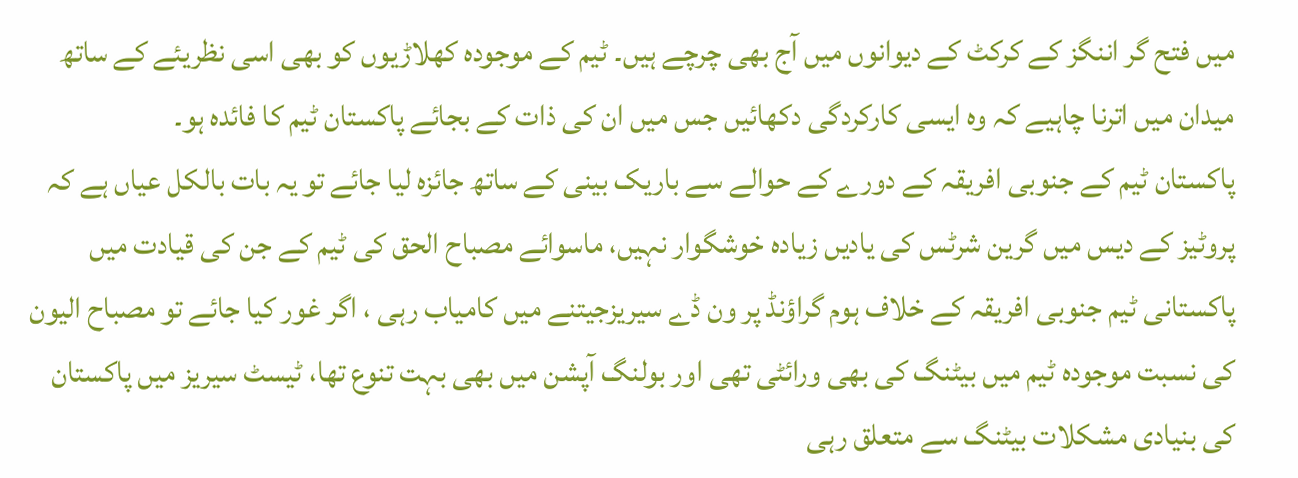میں فتح گر اننگز کے کرکٹ کے دیوانوں میں آج بھی چرچے ہیں۔ ٹیم کے موجودہ کھلاڑیوں کو بھی اسی نظریئے کے ساتھ میدان میں اترنا چاہیے کہ وہ ایسی کارکردگی دکھائیں جس میں ان کی ذات کے بجائے پاکستان ٹیم کا فائدہ ہو۔
پاکستان ٹیم کے جنوبی افریقہ کے دورے کے حوالے سے باریک بینی کے ساتھ جائزہ لیا جائے تو یہ بات بالکل عیاں ہے کہ پروٹیز کے دیس میں گرین شرٹس کی یادیں زیادہ خوشگوار نہیں، ماسوائے مصباح الحق کی ٹیم کے جن کی قیادت میں پاکستانی ٹیم جنوبی افریقہ کے خلاف ہوم گراؤنڈ پر ون ڈے سیریزجیتنے میں کامیاب رہی ، اگر غور کیا جائے تو مصباح الیون کی نسبت موجودہ ٹیم میں بیٹنگ کی بھی ورائٹی تھی اور بولنگ آپشن میں بھی بہت تنوع تھا، ٹیسٹ سیریز میں پاکستان کی بنیادی مشکلات بیٹنگ سے متعلق رہی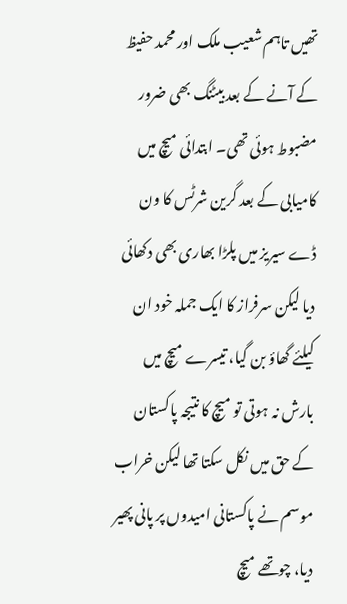تھیں تاہم شعیب ملک اور محمد حفیظ کے آنے کے بعد بیٹنگ بھی ضرور مضبوط ہوئی تھی۔ ابتدائی میچ میں کامیابی کے بعد گرین شرٹس کا ون ڈے سیریز میں پلڑا بھاری بھی دکھائی دیا لیکن سرفراز کا ایک جملہ خود ان کیلئے گھاؤ بن گیا، تیسرے میچ میں بارش نہ ہوتی تو میچ کا نتیجہ پاکستان کے حق میں نکل سکتا تھا لیکن خراب موسم نے پاکستانی امیدوں پر پانی پھیر دیا، چوتھے میچ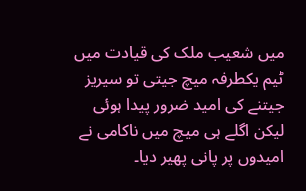میں شعیب ملک کی قیادت میں ٹیم یکطرفہ میچ جیتی تو سیریز جیتنے کی امید ضرور پیدا ہوئی لیکن اگلے ہی میچ میں ناکامی نے امیدوں پر پانی پھیر دیا۔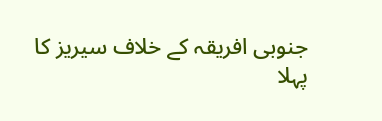جنوبی افریقہ کے خلاف سیریز کا پہلا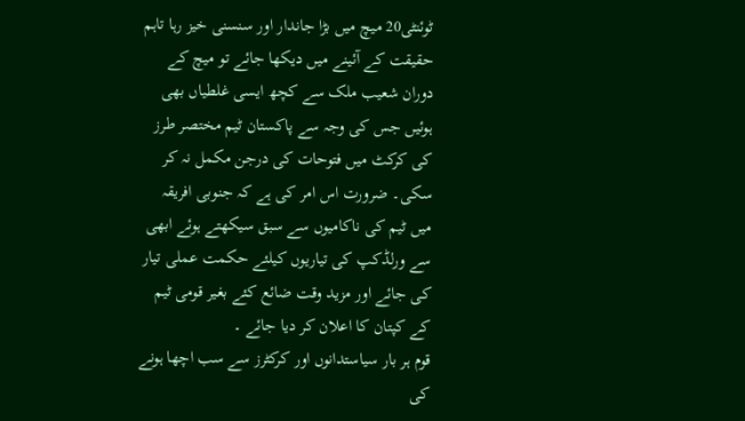ٹوئنٹی20 میچ میں بڑا جاندار اور سنسنی خیز رہا تاہم حقیقت کے آئینے میں دیکھا جائے تو میچ کے دوران شعیب ملک سے کچھ ایسی غلطیاں بھی ہوئیں جس کی وجہ سے پاکستان ٹیم مختصر طرز کی کرکٹ میں فتوحات کی درجن مکمل نہ کر سکی۔ ضرورت اس امر کی ہے کہ جنوبی افریقہ میں ٹیم کی ناکامیوں سے سبق سیکھتے ہوئے ابھی سے ورلڈکپ کی تیاریوں کیلئے حکمت عملی تیار کی جائے اور مزید وقت ضائع کئے بغیر قومی ٹیم کے کپتان کا اعلان کر دیا جائے ۔
قوم ہر بار سیاستدانوں اور کرکٹرز سے سب اچھا ہونے کی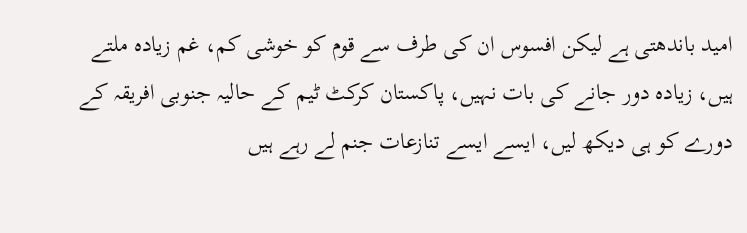امید باندھتی ہے لیکن افسوس ان کی طرف سے قوم کو خوشی کم، غم زیادہ ملتے ہیں، زیادہ دور جانے کی بات نہیں، پاکستان کرکٹ ٹیم کے حالیہ جنوبی افریقہ کے دورے کو ہی دیکھ لیں، ایسے ایسے تنازعات جنم لے رہے ہیں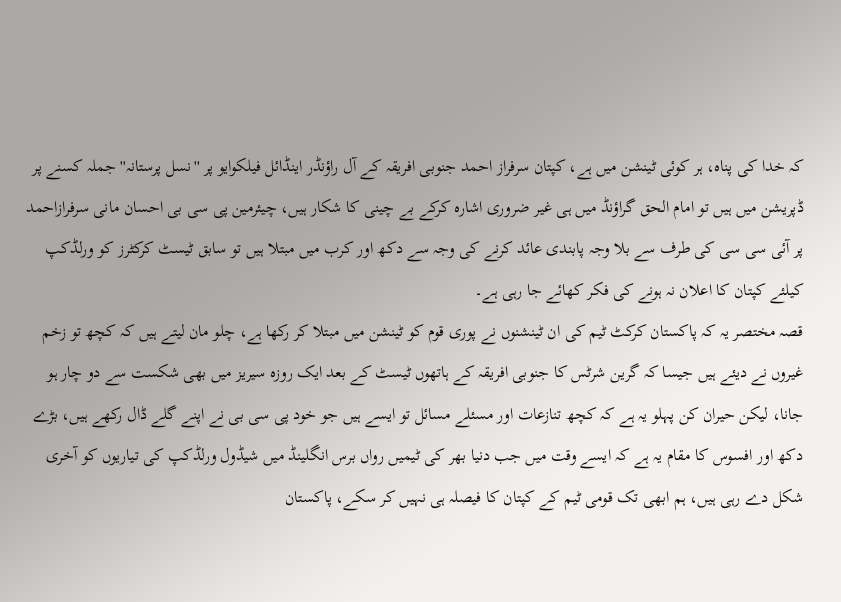کہ خدا کی پناہ، ہر کوئی ٹینشن میں ہے، کپتان سرفراز احمد جنوبی افریقہ کے آل راؤنڈر اینڈائل فیلکوایو پر ''نسل پرستانہ'' جملہ کسنے پر ڈپریشن میں ہیں تو امام الحق گراؤنڈ میں ہی غیر ضروری اشارہ کرکے بے چینی کا شکار ہیں، چیئرمین پی سی بی احسان مانی سرفرازاحمد پر آئی سی سی کی طرف سے بلا وجہ پابندی عائد کرنے کی وجہ سے دکھ اور کرب میں مبتلا ہیں تو سابق ٹیسٹ کرکٹرز کو ورلڈکپ کیلئے کپتان کا اعلان نہ ہونے کی فکر کھائے جا رہی ہے۔
قصہ مختصر یہ کہ پاکستان کرکٹ ٹیم کی ان ٹینشنوں نے پوری قوم کو ٹینشن میں مبتلا کر رکھا ہے، چلو مان لیتے ہیں کہ کچھ تو زخم غیروں نے دیئے ہیں جیسا کہ گرین شرٹس کا جنوبی افریقہ کے ہاتھوں ٹیسٹ کے بعد ایک روزہ سیریز میں بھی شکست سے دو چار ہو جانا، لیکن حیران کن پہلو یہ ہے کہ کچھ تنازعات اور مسئلے مسائل تو ایسے ہیں جو خود پی سی بی نے اپنے گلے ڈال رکھے ہیں، بڑے دکھ اور افسوس کا مقام یہ ہے کہ ایسے وقت میں جب دنیا بھر کی ٹیمیں رواں برس انگلینڈ میں شیڈول ورلڈکپ کی تیاریوں کو آخری شکل دے رہی ہیں، ہم ابھی تک قومی ٹیم کے کپتان کا فیصلہ ہی نہیں کر سکے، پاکستان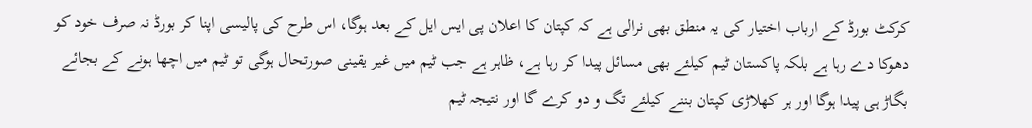کرکٹ بورڈ کے ارباب اختیار کی یہ منطق بھی نرالی ہے کہ کپتان کا اعلان پی ایس ایل کے بعد ہوگا، اس طرح کی پالیسی اپنا کر بورڈ نہ صرف خود کو دھوکا دے رہا ہے بلکہ پاکستان ٹیم کیلئے بھی مسائل پیدا کر رہا ہے، ظاہر ہے جب ٹیم میں غیر یقینی صورتحال ہوگی تو ٹیم میں اچھا ہونے کے بجائے بگاڑ ہی پیدا ہوگا اور ہر کھلاڑی کپتان بننے کیلئے تگ و دو کرے گا اور نتیجہ ٹیم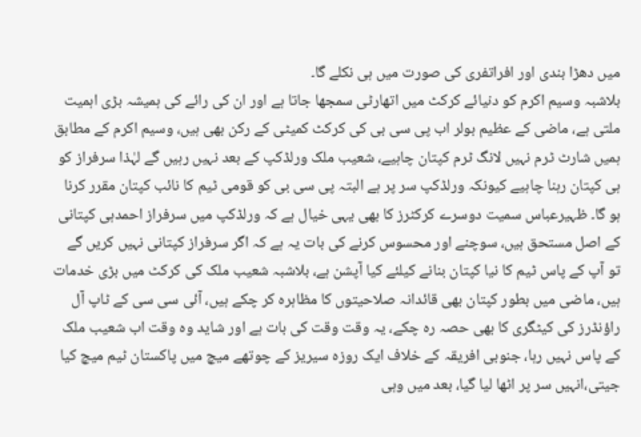میں دھڑا بندی اور افراتفری کی صورت میں ہی نکلے گا۔
بلاشبہ وسیم اکرم کو دنیائے کرکٹ میں اتھارٹی سمجھا جاتا ہے اور ان کی رائے کی ہمیشہ بڑی اہمیت ملتی ہے، ماضی کے عظیم بولر اب پی سی بی کی کرکٹ کمیٹی کے رکن بھی ہیں، وسیم اکرم کے مطابق ہمیں شارٹ ٹرم نہیں لانگ ٹرم کپتان چاہیے، شعیب ملک ورلڈکپ کے بعد نہیں رہیں گے لہٰذا سرفراز کو ہی کپتان رہنا چاہیے کیونکہ ورلڈکپ سر پر ہے البتہ پی سی بی کو قومی ٹیم کا نائب کپتان مقرر کرنا ہو گا۔ ظہیرعباس سمیت دوسرے کرکٹرز کا بھی یہی خیال ہے کہ ورلڈکپ میں سرفراز احمدہی کپتانی کے اصل مستحق ہیں، سوچنے اور محسوس کرنے کی بات یہ ہے کہ اگر سرفراز کپتانی نہیں کریں گے تو آپ کے پاس ٹیم کا نیا کپتان بنانے کیلئے کیا آپشن ہے، بلاشبہ شعیب ملک کی کرکٹ میں بڑی خدمات ہیں، ماضی میں بطور کپتان بھی قائدانہ صلاحیتوں کا مظاہرہ کر چکے ہیں، آئی سی سی کے ٹاپ آل راؤنڈرز کی کیٹگری کا بھی حصہ رہ چکے، یہ وقت وقت کی بات ہے اور شاید وہ وقت اب شعیب ملک کے پاس نہیں رہا، جنوبی افریقہ کے خلاف ایک روزہ سیریز کے چوتھے میچ میں پاکستان ٹیم میچ کیا جیتی،انہیں سر پر اٹھا لیا گیا، بعد میں وہی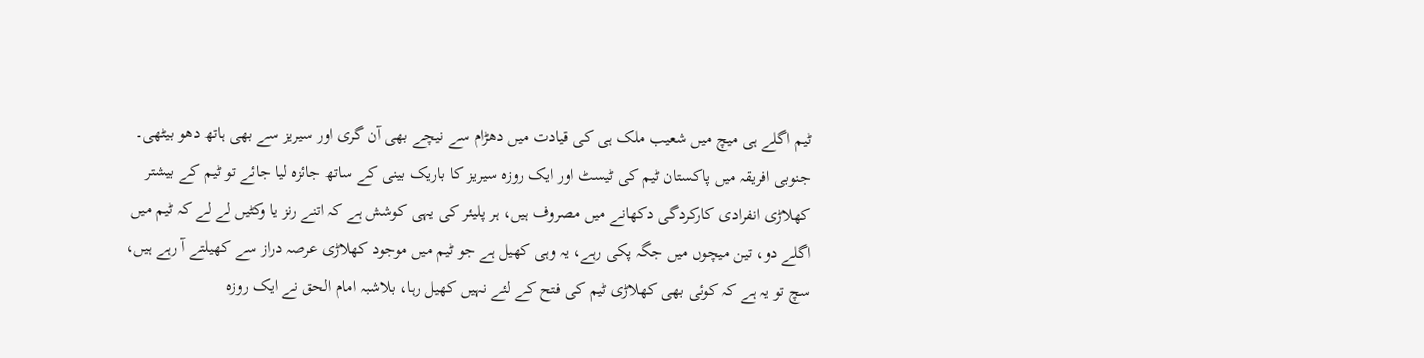ٹیم اگلے ہی میچ میں شعیب ملک ہی کی قیادت میں دھڑام سے نیچے بھی آن گری اور سیریز سے بھی ہاتھ دھو بیٹھی۔
جنوبی افریقہ میں پاکستان ٹیم کی ٹیسٹ اور ایک روزہ سیریز کا باریک بینی کے ساتھ جائزہ لیا جائے تو ٹیم کے بیشتر کھلاڑی انفرادی کارکردگی دکھانے میں مصروف ہیں، ہر پلیئر کی یہی کوشش ہے کہ اتنے رنز یا وکٹیں لے لے کہ ٹیم میں اگلے دو، تین میچوں میں جگہ پکی رہے، یہ وہی کھیل ہے جو ٹیم میں موجود کھلاڑی عرصہ دراز سے کھیلتے آ رہے ہیں، سچ تو یہ ہے کہ کوئی بھی کھلاڑی ٹیم کی فتح کے لئے نہیں کھیل رہا، بلاشبہ امام الحق نے ایک روزہ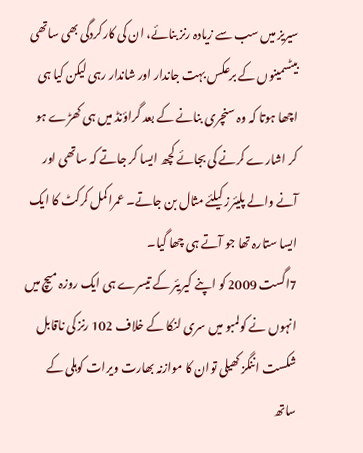سیریز میں سب سے زیادہ رنز بنائے، ان کی کارکردگی بھی ساتھی بیٹسمینوں کے برعکس بہت جاندار اور شاندار رہی لیکن کیا ہی اچھا ہوتا کہ وہ سنچری بنانے کے بعد گراؤنڈ میں ہی کھڑے ہو کر اشارے کرنے کی بجائے کچھ ایسا کر جاتے کہ ساتھی اور آنے والے پلیئرز کیلئے مثال بن جاتے۔ عمراکمل کرکٹ کا ایک ایسا ستارہ تھا جو آتے ہی چھا گیا۔
7اگست 2009 کو اپنے کیریئر کے تیسرے ہی ایک روزہ میچ میں انہوں نے کولمبو میں سری لنکا کے خلاف 102 رنز کی ناقابل شکست اننگز کھیلی توان کا موازنہ بھارت ویرات کوہلی کے ساتھ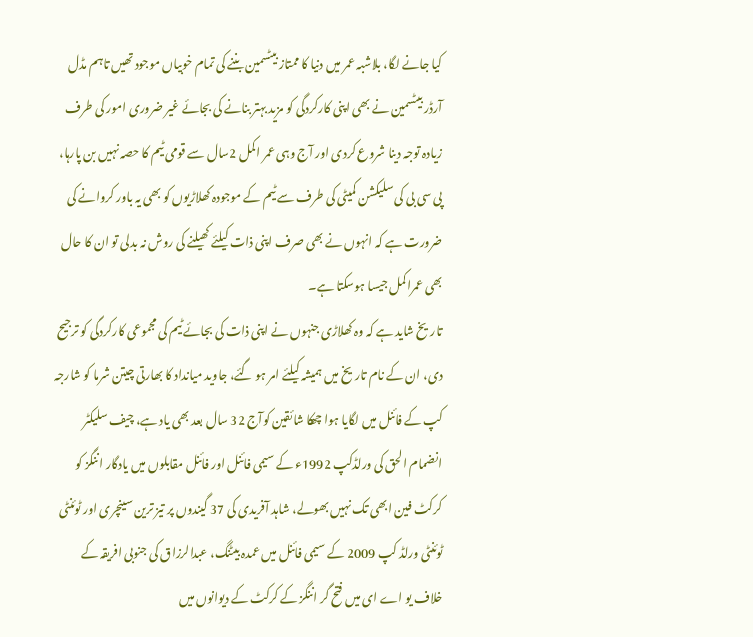کیا جانے لگا، بلاشبہ عمر میں دنیا کا ممتاز بیٹسمین بننے کی تمام خوبیاں موجود تھیں تاہم مڈل آرڈر بیٹسمین نے بھی اپنی کارکردگی کو مزید بہتر بنانے کی بجائے غیر ضروری امور کی طرف زیادہ توجہ دینا شروع کردی اور آج وہی عمر اکمل 2سال سے قومی ٹیم کا حصہ نہیں بن پارہا، پی سی بی کی سلیکشن کمیٹی کی طرف سے ٹیم کے موجودہ کھلاڑیوں کو بھی یہ باور کروانے کی ضرورت ہے کہ انہوں نے بھی صرف اپنی ذات کیلئے کھیلنے کی روش نہ بدلی تو ان کا حال بھی عمراکمل جیسا ہوسکتا ہے۔
تاریخ شاید ہے کہ وہ کھلاڑی جنہوں نے اپنی ذات کی بجائے ٹیم کی مجموعی کارکردگی کو ترجیح دی، ان کے نام تاریخ میں ہمیشہ کیلئے امر ہو گئے، جاوید میانداد کا بھارتی چیتن شرما کو شارجہ کپ کے فائنل میں لگایا ہوا چھکا شائقین کوآج 32 سال بعد بھی یاد ہے، چیف سلیکٹر انضمام الحق کی ورلڈکپ 1992ء کے سیمی فائنل اور فائنل مقابلوں میں یادگار اننگز کو کرکٹ فین ابھی تک نہیں بھولے، شاہد آفریدی کی 37 گیندوں پر تیز ترین سینچری اور ٹوئنٹی ٹوئنٹی ورلڈ کپ 2009 کے سیمی فائنل میں عمدہ بیٹنگ، عبدالرزاق کی جنوبی افریقہ کے خلاف یو اے ای میں فتح گر اننگز کے کرکٹ کے دیوانوں میں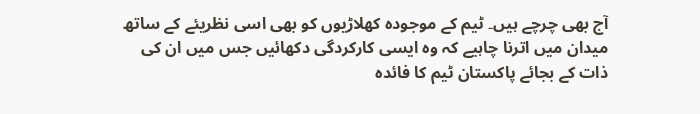آج بھی چرچے ہیں۔ ٹیم کے موجودہ کھلاڑیوں کو بھی اسی نظریئے کے ساتھ میدان میں اترنا چاہیے کہ وہ ایسی کارکردگی دکھائیں جس میں ان کی ذات کے بجائے پاکستان ٹیم کا فائدہ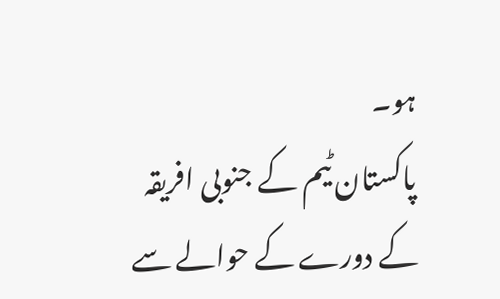ہو۔
پاکستان ٹیم کے جنوبی افریقہ کے دورے کے حوالے سے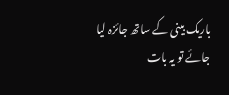باریک بینی کے ساتھ جائزہ لیا جائے تو یہ بات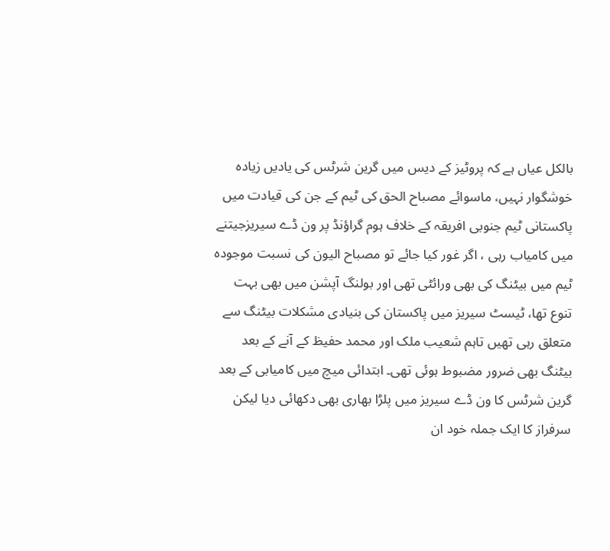بالکل عیاں ہے کہ پروٹیز کے دیس میں گرین شرٹس کی یادیں زیادہ خوشگوار نہیں، ماسوائے مصباح الحق کی ٹیم کے جن کی قیادت میں پاکستانی ٹیم جنوبی افریقہ کے خلاف ہوم گراؤنڈ پر ون ڈے سیریزجیتنے میں کامیاب رہی ، اگر غور کیا جائے تو مصباح الیون کی نسبت موجودہ ٹیم میں بیٹنگ کی بھی ورائٹی تھی اور بولنگ آپشن میں بھی بہت تنوع تھا، ٹیسٹ سیریز میں پاکستان کی بنیادی مشکلات بیٹنگ سے متعلق رہی تھیں تاہم شعیب ملک اور محمد حفیظ کے آنے کے بعد بیٹنگ بھی ضرور مضبوط ہوئی تھی۔ ابتدائی میچ میں کامیابی کے بعد گرین شرٹس کا ون ڈے سیریز میں پلڑا بھاری بھی دکھائی دیا لیکن سرفراز کا ایک جملہ خود ان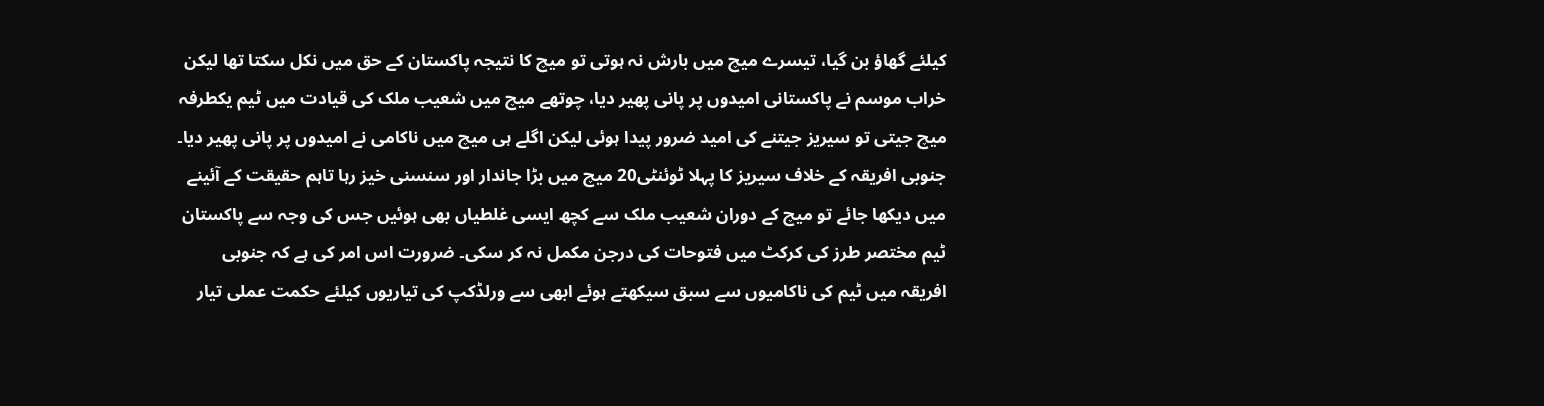کیلئے گھاؤ بن گیا، تیسرے میچ میں بارش نہ ہوتی تو میچ کا نتیجہ پاکستان کے حق میں نکل سکتا تھا لیکن خراب موسم نے پاکستانی امیدوں پر پانی پھیر دیا، چوتھے میچ میں شعیب ملک کی قیادت میں ٹیم یکطرفہ میچ جیتی تو سیریز جیتنے کی امید ضرور پیدا ہوئی لیکن اگلے ہی میچ میں ناکامی نے امیدوں پر پانی پھیر دیا۔
جنوبی افریقہ کے خلاف سیریز کا پہلا ٹوئنٹی20 میچ میں بڑا جاندار اور سنسنی خیز رہا تاہم حقیقت کے آئینے میں دیکھا جائے تو میچ کے دوران شعیب ملک سے کچھ ایسی غلطیاں بھی ہوئیں جس کی وجہ سے پاکستان ٹیم مختصر طرز کی کرکٹ میں فتوحات کی درجن مکمل نہ کر سکی۔ ضرورت اس امر کی ہے کہ جنوبی افریقہ میں ٹیم کی ناکامیوں سے سبق سیکھتے ہوئے ابھی سے ورلڈکپ کی تیاریوں کیلئے حکمت عملی تیار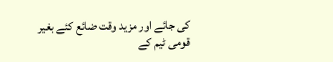کی جائے اور مزید وقت ضائع کئے بغیر قومی ٹیم کے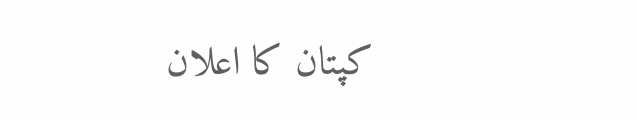کپتان کا اعلان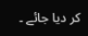کر دیا جائے ۔